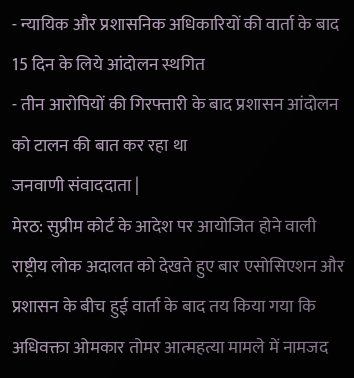- न्यायिक और प्रशासनिक अधिकारियों की वार्ता के बाद 15 दिन के लिये आंदोलन स्थगित
- तीन आरोपियों की गिरफ्तारी के बाद प्रशासन आंदोलन को टालन की बात कर रहा था
जनवाणी संवाददाता |
मेरठ: सुप्रीम कोर्ट के आदेश पर आयोजित होने वाली राष्ट्रीय लोक अदालत को देखते हुए बार एसोसिएशन और प्रशासन के बीच हुई वार्ता के बाद तय किया गया कि अधिवक्ता ओमकार तोमर आत्महत्या मामले में नामजद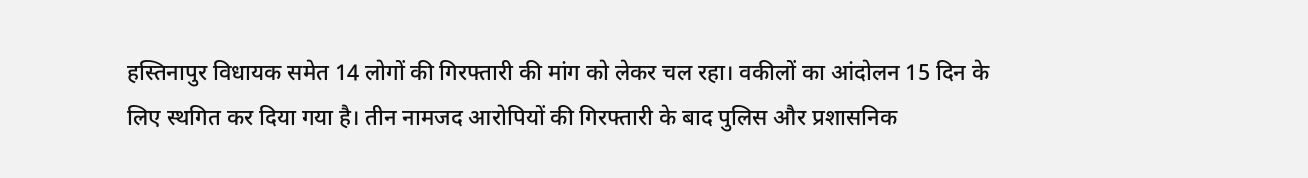हस्तिनापुर विधायक समेत 14 लोगों की गिरफ्तारी की मांग को लेकर चल रहा। वकीलों का आंदोलन 15 दिन के लिए स्थगित कर दिया गया है। तीन नामजद आरोपियों की गिरफ्तारी के बाद पुलिस और प्रशासनिक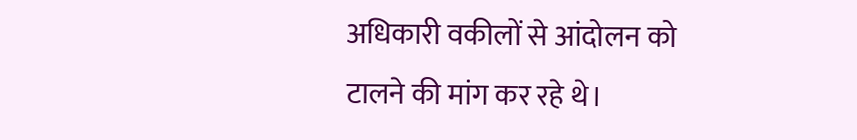अधिकारी वकीलों से आंदोलन को टालने की मांग कर रहे थे।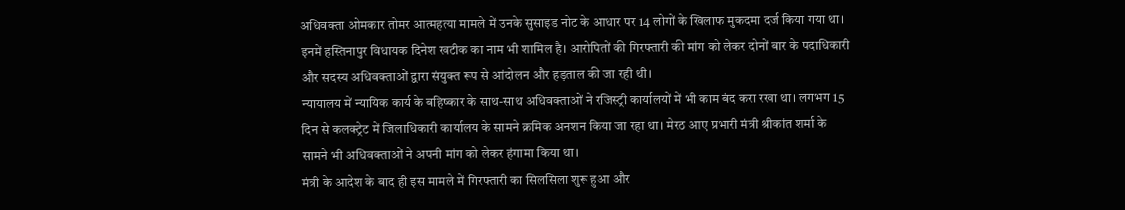अधिवक्ता ओमकार तोमर आत्महत्या मामले में उनके सुसाइड नोट के आधार पर 14 लोगों के खिलाफ मुकदमा दर्ज किया गया था। इनमें हस्तिनापुर विधायक दिनेश खटीक का नाम भी शामिल है। आरोपितों की गिरफ्तारी की मांग को लेकर दोनों बार के पदाधिकारी और सदस्य अधिवक्ताओं द्वारा संयुक्त रूप से आंदोलन और हड़ताल की जा रही थी।
न्यायालय में न्यायिक कार्य के बहिष्कार के साथ-साथ अधिवक्ताओं ने रजिस्ट्री कार्यालयों में भी काम बंद करा रखा था। लगभग 15 दिन से कलक्ट्रेट में जिलाधिकारी कार्यालय के सामने क्रमिक अनशन किया जा रहा था। मेरठ आए प्रभारी मंत्री श्रीकांत शर्मा के सामने भी अधिवक्ताओं ने अपनी मांग को लेकर हंगामा किया था।
मंत्री के आदेश के बाद ही इस मामले में गिरफ्तारी का सिलसिला शुरू हुआ और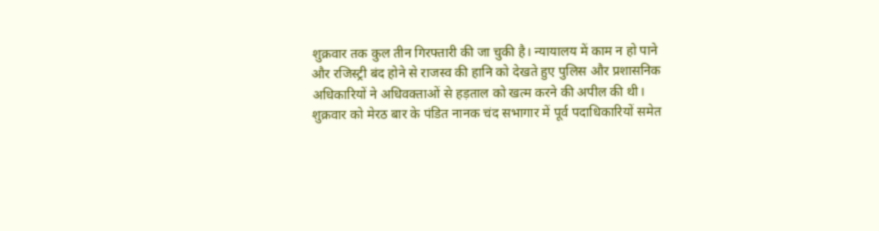शुक्रवार तक कुल तीन गिरफ्तारी की जा चुकी है। न्यायालय में काम न हो पाने और रजिस्ट्री बंद होने से राजस्व की हानि को देखते हुए पुलिस और प्रशासनिक अधिकारियों ने अधिवक्ताओं से हड़ताल को खत्म करने की अपील की थी।
शुक्रवार को मेरठ बार के पंडित नानक चंद सभागार में पूर्व पदाधिकारियों समेत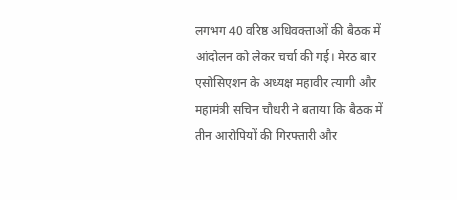लगभग 40 वरिष्ठ अधिवक्ताओं की बैठक में आंदोलन को लेकर चर्चा की गई। मेरठ बार एसोसिएशन के अध्यक्ष महावीर त्यागी और महामंत्री सचिन चौधरी ने बताया कि बैठक में तीन आरोपियों की गिरफ्तारी और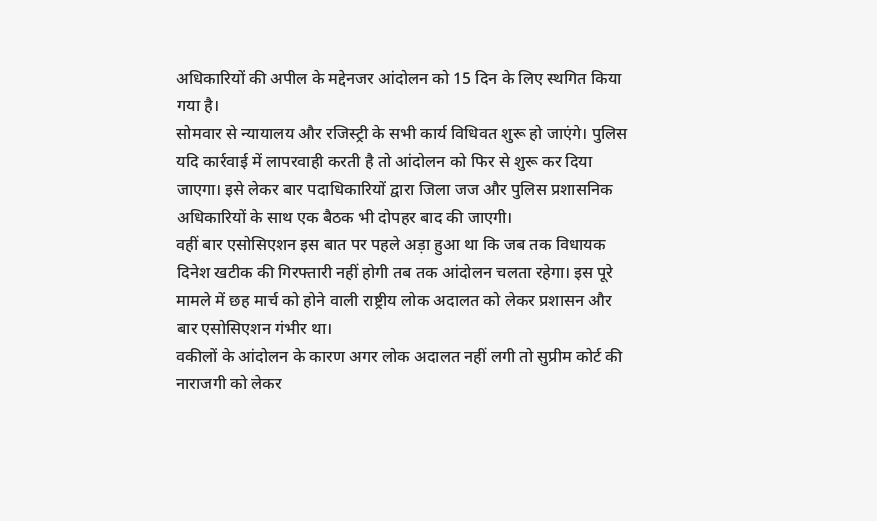अधिकारियों की अपील के मद्देनजर आंदोलन को 15 दिन के लिए स्थगित किया गया है।
सोमवार से न्यायालय और रजिस्ट्री के सभी कार्य विधिवत शुरू हो जाएंगे। पुलिस यदि कार्रवाई में लापरवाही करती है तो आंदोलन को फिर से शुरू कर दिया जाएगा। इसे लेकर बार पदाधिकारियों द्वारा जिला जज और पुलिस प्रशासनिक अधिकारियों के साथ एक बैठक भी दोपहर बाद की जाएगी।
वहीं बार एसोसिएशन इस बात पर पहले अड़ा हुआ था कि जब तक विधायक दिनेश खटीक की गिरफ्तारी नहीं होगी तब तक आंदोलन चलता रहेगा। इस पूरे मामले में छह मार्च को होने वाली राष्ट्रीय लोक अदालत को लेकर प्रशासन और बार एसोसिएशन गंभीर था।
वकीलों के आंदोलन के कारण अगर लोक अदालत नहीं लगी तो सुप्रीम कोर्ट की नाराजगी को लेकर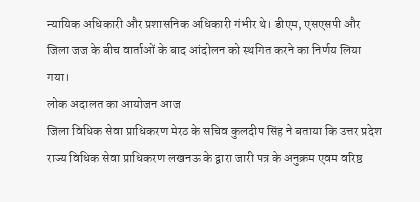न्यायिक अधिकारी और प्रशासनिक अधिकारी गंभीर थे। डीएम, एसएसपी और जिला जज के बीच वार्ताओं के बाद आंदोलन को स्थगित करने का निर्णय लिया गया।
लोक अदालत का आयोजन आज
जिला विधिक सेवा प्राधिकरण मेरठ के सचिव कुलदीप सिंह ने बताया कि उत्तर प्रदेश राज्य विधिक सेवा प्राधिकरण लखनऊ के द्वारा जारी पत्र के अनुक्रम एवम वरिष्ठ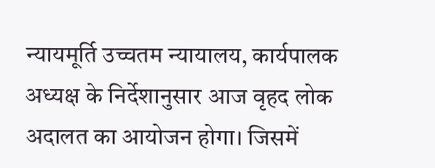न्यायमूर्ति उच्चतम न्यायालय, कार्यपालक अध्यक्ष के निर्देशानुसार आज वृहद लोक अदालत का आयोजन होगा। जिसमें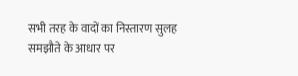सभी तरह के वादों का निस्तारण सुलह समझौते के आधार पर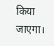किया जाएगा।